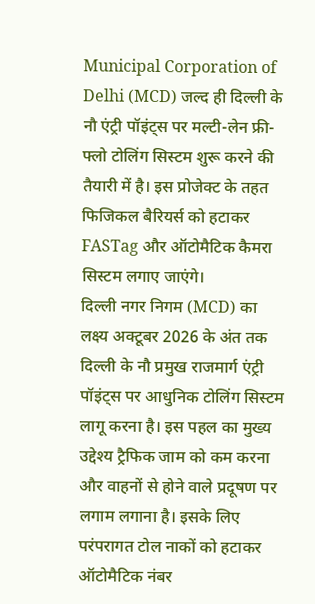Municipal Corporation of Delhi (MCD) जल्द ही दिल्ली के नौ एंट्री पॉइंट्स पर मल्टी-लेन फ्री-फ्लो टोलिंग सिस्टम शुरू करने की तैयारी में है। इस प्रोजेक्ट के तहत फिजिकल बैरियर्स को हटाकर FASTag और ऑटोमैटिक कैमरा सिस्टम लगाए जाएंगे।
दिल्ली नगर निगम (MCD) का लक्ष्य अक्टूबर 2026 के अंत तक दिल्ली के नौ प्रमुख राजमार्ग एंट्री पॉइंट्स पर आधुनिक टोलिंग सिस्टम लागू करना है। इस पहल का मुख्य उद्देश्य ट्रैफिक जाम को कम करना और वाहनों से होने वाले प्रदूषण पर लगाम लगाना है। इसके लिए परंपरागत टोल नाकों को हटाकर ऑटोमैटिक नंबर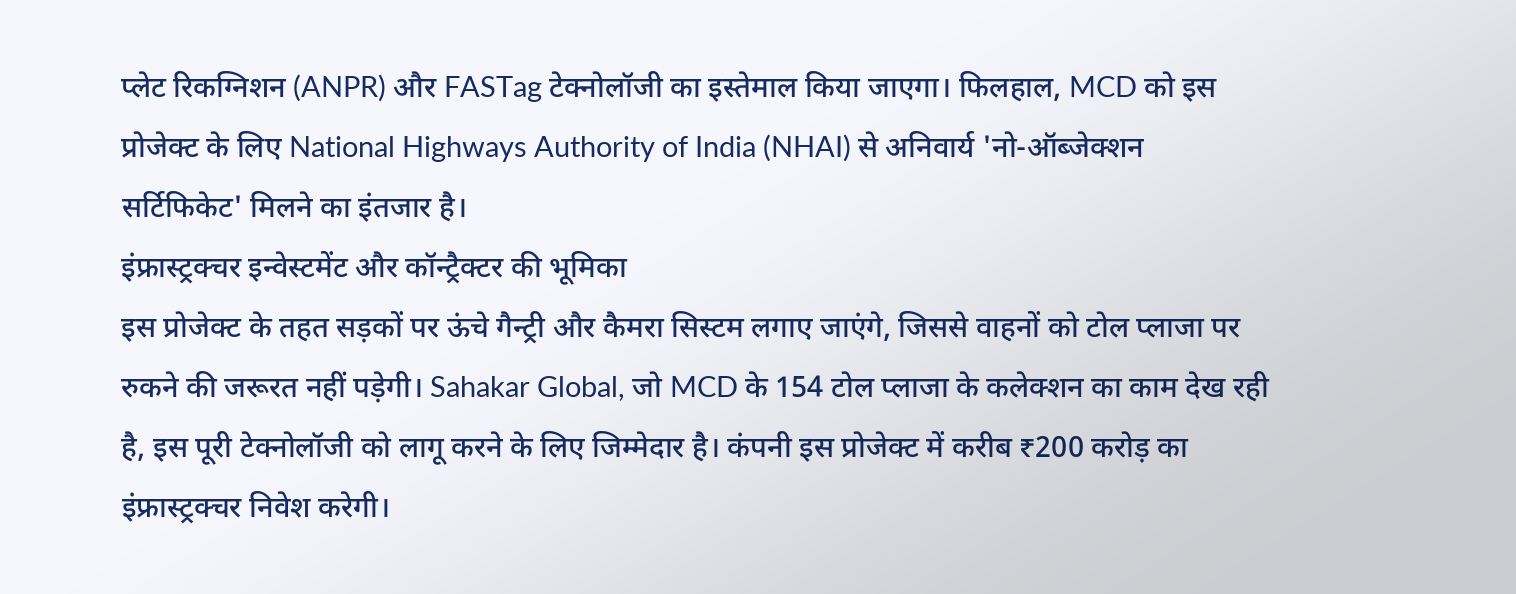प्लेट रिकग्निशन (ANPR) और FASTag टेक्नोलॉजी का इस्तेमाल किया जाएगा। फिलहाल, MCD को इस प्रोजेक्ट के लिए National Highways Authority of India (NHAI) से अनिवार्य 'नो-ऑब्जेक्शन सर्टिफिकेट' मिलने का इंतजार है।
इंफ्रास्ट्रक्चर इन्वेस्टमेंट और कॉन्ट्रैक्टर की भूमिका
इस प्रोजेक्ट के तहत सड़कों पर ऊंचे गैन्ट्री और कैमरा सिस्टम लगाए जाएंगे, जिससे वाहनों को टोल प्लाजा पर रुकने की जरूरत नहीं पड़ेगी। Sahakar Global, जो MCD के 154 टोल प्लाजा के कलेक्शन का काम देख रही है, इस पूरी टेक्नोलॉजी को लागू करने के लिए जिम्मेदार है। कंपनी इस प्रोजेक्ट में करीब ₹200 करोड़ का इंफ्रास्ट्रक्चर निवेश करेगी।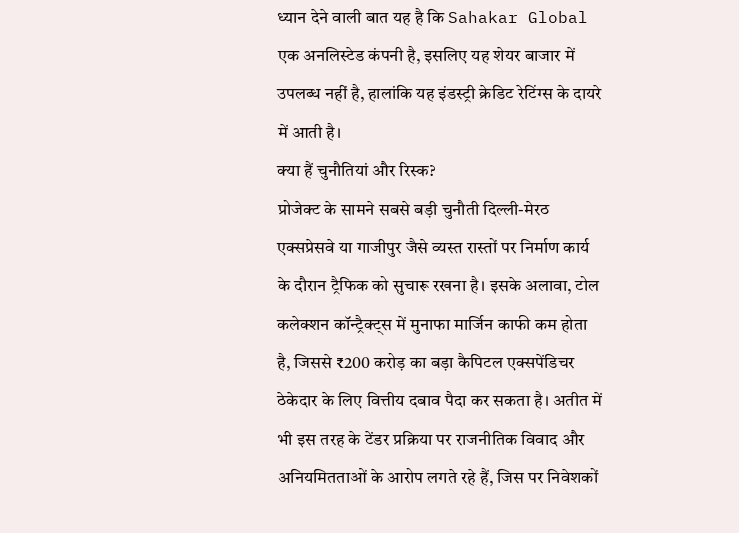ध्यान देने वाली बात यह है कि Sahakar Global एक अनलिस्टेड कंपनी है, इसलिए यह शेयर बाजार में उपलब्ध नहीं है, हालांकि यह इंडस्ट्री क्रेडिट रेटिंग्स के दायरे में आती है।
क्या हैं चुनौतियां और रिस्क?
प्रोजेक्ट के सामने सबसे बड़ी चुनौती दिल्ली-मेरठ एक्सप्रेसवे या गाजीपुर जैसे व्यस्त रास्तों पर निर्माण कार्य के दौरान ट्रैफिक को सुचारू रखना है। इसके अलावा, टोल कलेक्शन कॉन्ट्रैक्ट्स में मुनाफा मार्जिन काफी कम होता है, जिससे ₹200 करोड़ का बड़ा कैपिटल एक्सपेंडिचर ठेकेदार के लिए वित्तीय दबाव पैदा कर सकता है। अतीत में भी इस तरह के टेंडर प्रक्रिया पर राजनीतिक विवाद और अनियमितताओं के आरोप लगते रहे हैं, जिस पर निवेशकों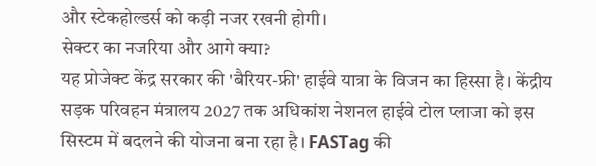और स्टेकहोल्डर्स को कड़ी नजर रखनी होगी।
सेक्टर का नजरिया और आगे क्या?
यह प्रोजेक्ट केंद्र सरकार की 'बैरियर-फ्री' हाईवे यात्रा के विजन का हिस्सा है। केंद्रीय सड़क परिवहन मंत्रालय 2027 तक अधिकांश नेशनल हाईवे टोल प्लाजा को इस सिस्टम में बदलने की योजना बना रहा है। FASTag की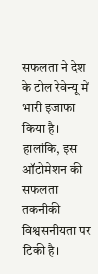सफलता ने देश के टोल रेवेन्यू में भारी इजाफा किया है। हालांकि, इस ऑटोमेशन की सफलता तकनीकी विश्वसनीयता पर टिकी है।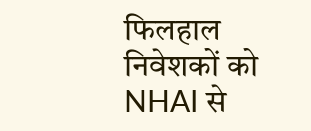फिलहाल निवेशकों को NHAI से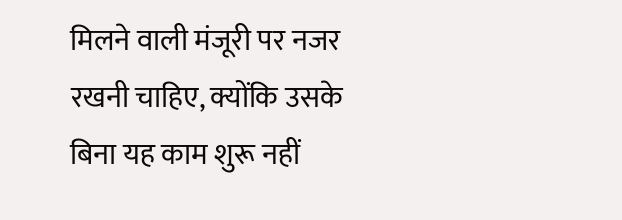मिलने वाली मंजूरी पर नजर रखनी चाहिए, क्योंकि उसके बिना यह काम शुरू नहीं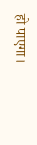हो पाएगा।